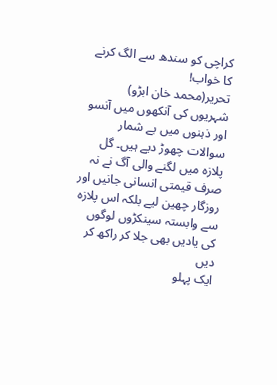کراچی کو سندھ سے الگ کرنے کا خواب!
تحریر(محمد خان ابڑو)
شہریوں کی آنکھوں میں آنسو اور ذہنوں میں بے شمار سوالات چھوڑ دیے ہیں۔ گل پلازہ میں لگنے والی آگ نے نہ صرف قیمتی انسانی جانیں اور روزگار چھین لیے بلکہ اس پلازہ سے وابستہ سینکڑوں لوگوں کی یادیں بھی جلا کر راکھ کر دیں
ایک پہلو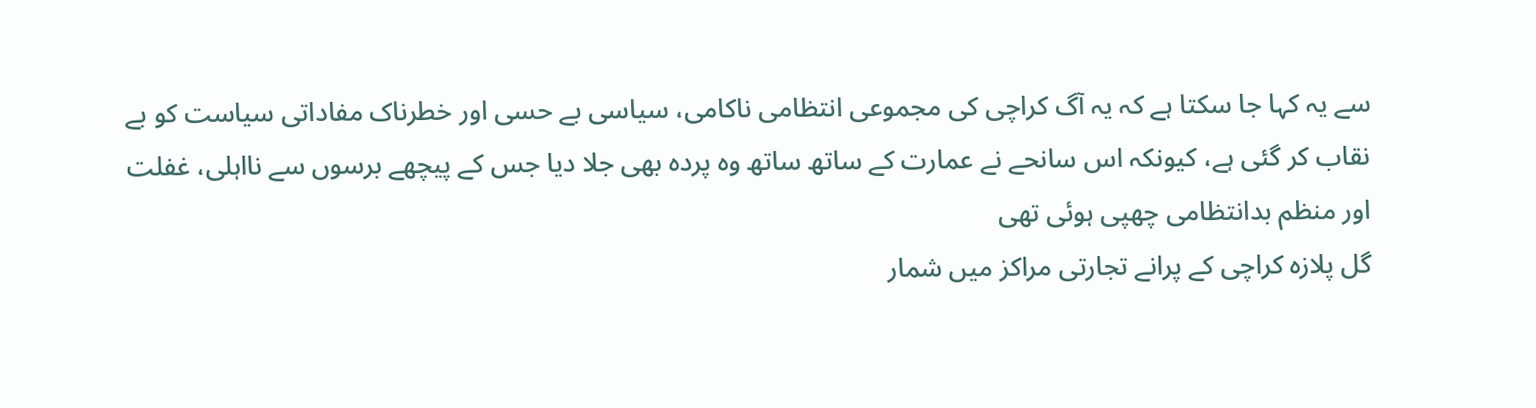سے یہ کہا جا سکتا ہے کہ یہ آگ کراچی کی مجموعی انتظامی ناکامی، سیاسی بے حسی اور خطرناک مفاداتی سیاست کو بے نقاب کر گئی ہے، کیونکہ اس سانحے نے عمارت کے ساتھ ساتھ وہ پردہ بھی جلا دیا جس کے پیچھے برسوں سے نااہلی، غفلت اور منظم بدانتظامی چھپی ہوئی تھی
گل پلازہ کراچی کے پرانے تجارتی مراکز میں شمار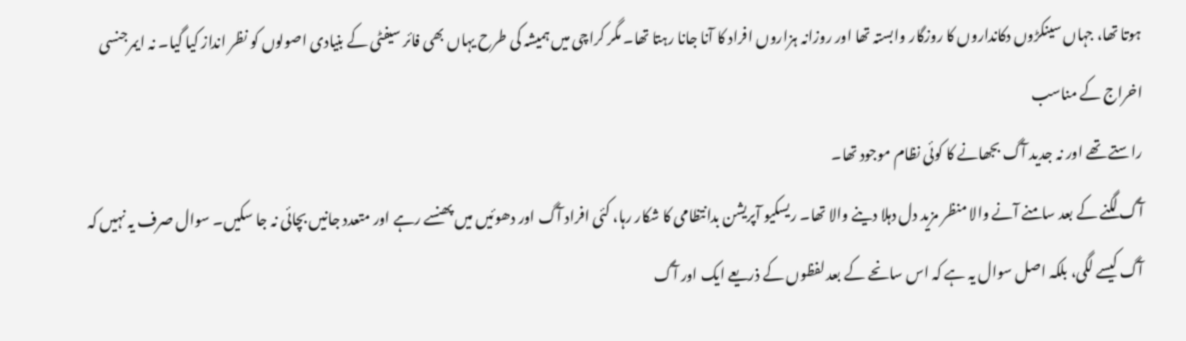ہوتا تھا، جہاں سینکڑوں دکانداروں کا روزگار وابستہ تھا اور روزانہ ہزاروں افراد کا آنا جانا رہتا تھا۔ مگر کراچی میں ہمیشہ کی طرح یہاں بھی فائر سیفٹی کے بنیادی اصولوں کو نظر انداز کیا گیا۔ نہ ایمرجنسی اخراج کے مناسب
راستے تھے اور نہ جدید آگ بجھانے کا کوئی نظام موجود تھا۔
آگ لگنے کے بعد سامنے آنے والا منظر مزید دل دہلا دینے والا تھا۔ ریسکیو آپریشن بدانتظامی کا شکار رہا، کئی افراد آگ اور دھوئیں میں پھنسے رہے اور متعدد جانیں بچائی نہ جا سکیں۔ سوال صرف یہ نہیں کہ آگ کیسے لگی، بلکہ اصل سوال یہ ہے کہ اس سانحے کے بعد لفظوں کے ذریعے ایک اور آگ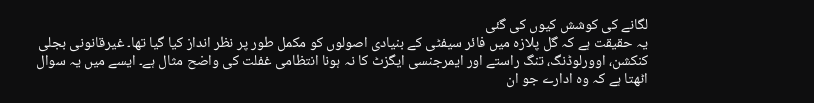لگانے کی کوشش کیوں کی گئی
یہ حقیقت ہے کہ گل پلازہ میں فائر سیفٹی کے بنیادی اصولوں کو مکمل طور پر نظر انداز کیا گیا تھا۔ غیرقانونی بجلی کنکشن، اوورلوڈنگ، تنگ راستے اور ایمرجنسی ایگزٹ کا نہ ہونا انتظامی غفلت کی واضح مثال ہے۔ ایسے میں یہ سوال اٹھتا ہے کہ وہ ادارے جو ان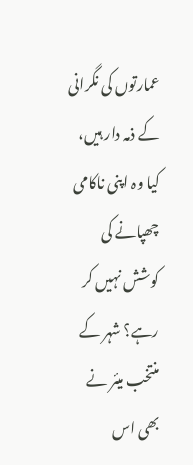عمارتوں کی نگرانی کے ذمہ دار ہیں، کیا وہ اپنی ناکامی چھپانے کی کوشش نہیں کر رہے؟ شہر کے منتخب میئر نے بھی اس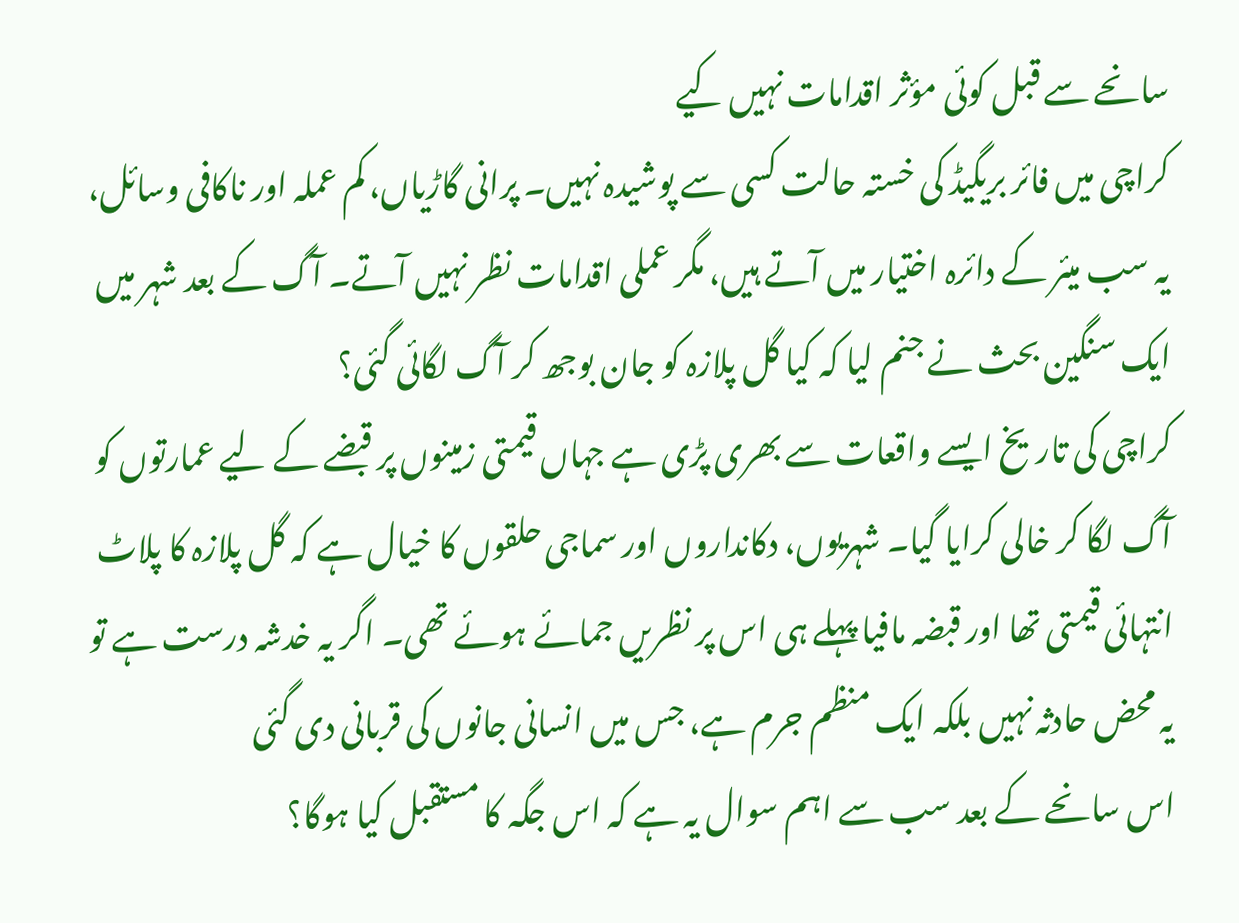سانحے سے قبل کوئی مؤثر اقدامات نہیں کیے
کراچی میں فائر بریگیڈ کی خستہ حالت کسی سے پوشیدہ نہیں۔ پرانی گاڑیاں، کم عملہ اور ناکافی وسائل، یہ سب میئر کے دائرہ اختیار میں آتے ہیں، مگر عملی اقدامات نظر نہیں آتے۔ آگ کے بعد شہر میں ایک سنگین بحث نے جنم لیا کہ کیا گل پلازہ کو جان بوجھ کر آگ لگائی گئی؟
کراچی کی تاریخ ایسے واقعات سے بھری پڑی ہے جہاں قیمتی زمینوں پر قبضے کے لیے عمارتوں کو آگ لگا کر خالی کرایا گیا۔ شہریوں، دکانداروں اور سماجی حلقوں کا خیال ہے کہ گل پلازہ کا پلاٹ انتہائی قیمتی تھا اور قبضہ مافیا پہلے ہی اس پر نظریں جمائے ہوئے تھی۔ اگر یہ خدشہ درست ہے تو یہ محض حادثہ نہیں بلکہ ایک منظم جرم ہے، جس میں انسانی جانوں کی قربانی دی گئی
اس سانحے کے بعد سب سے اہم سوال یہ ہے کہ اس جگہ کا مستقبل کیا ہوگا؟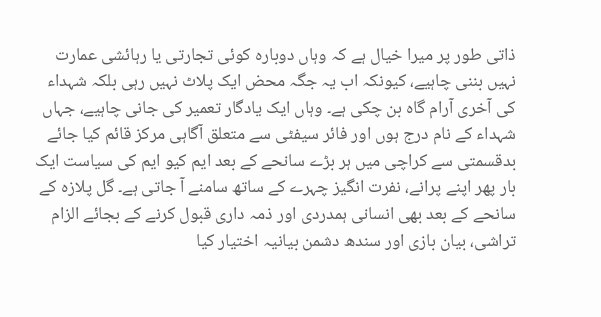ذاتی طور پر میرا خیال ہے کہ وہاں دوبارہ کوئی تجارتی یا رہائشی عمارت نہیں بننی چاہیے، کیونکہ اب یہ جگہ محض ایک پلاٹ نہیں رہی بلکہ شہداء کی آخری آرام گاہ بن چکی ہے۔ وہاں ایک یادگار تعمیر کی جانی چاہیے، جہاں شہداء کے نام درج ہوں اور فائر سیفٹی سے متعلق آگاہی مرکز قائم کیا جائے
بدقسمتی سے کراچی میں ہر بڑے سانحے کے بعد ایم کیو ایم کی سیاست ایک بار پھر اپنے پرانے، نفرت انگیز چہرے کے ساتھ سامنے آ جاتی ہے۔ گل پلازہ کے سانحے کے بعد بھی انسانی ہمدردی اور ذمہ داری قبول کرنے کے بجائے الزام تراشی، بیان بازی اور سندھ دشمن بیانیہ اختیار کیا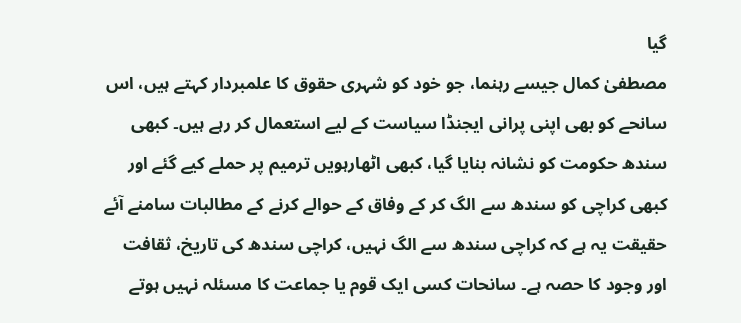گیا
مصطفیٰ کمال جیسے رہنما، جو خود کو شہری حقوق کا علمبردار کہتے ہیں، اس سانحے کو بھی اپنی پرانی ایجنڈا سیاست کے لیے استعمال کر رہے ہیں۔ کبھی سندھ حکومت کو نشانہ بنایا گیا، کبھی اٹھارہویں ترمیم پر حملے کیے گئے اور کبھی کراچی کو سندھ سے الگ کر کے وفاق کے حوالے کرنے کے مطالبات سامنے آئے
حقیقت یہ ہے کہ کراچی سندھ سے الگ نہیں، کراچی سندھ کی تاریخ، ثقافت اور وجود کا حصہ ہے۔ سانحات کسی ایک قوم یا جماعت کا مسئلہ نہیں ہوتے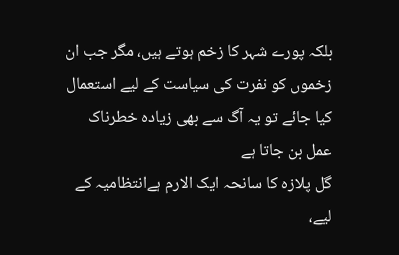بلکہ پورے شہر کا زخم ہوتے ہیں، مگر جب ان زخموں کو نفرت کی سیاست کے لیے استعمال کیا جائے تو یہ آگ سے بھی زیادہ خطرناک عمل بن جاتا ہے
گل پلازہ کا سانحہ ایک الارم ہےانتظامیہ کے لیے،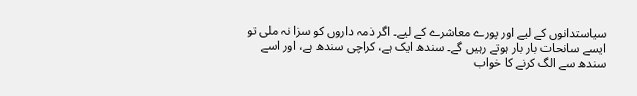سیاستدانوں کے لیے اور پورے معاشرے کے لیے۔ اگر ذمہ داروں کو سزا نہ ملی تو ایسے سانحات بار بار ہوتے رہیں گے۔ سندھ ایک ہے، کراچی سندھ ہے، اور اسے سندھ سے الگ کرنے کا خواب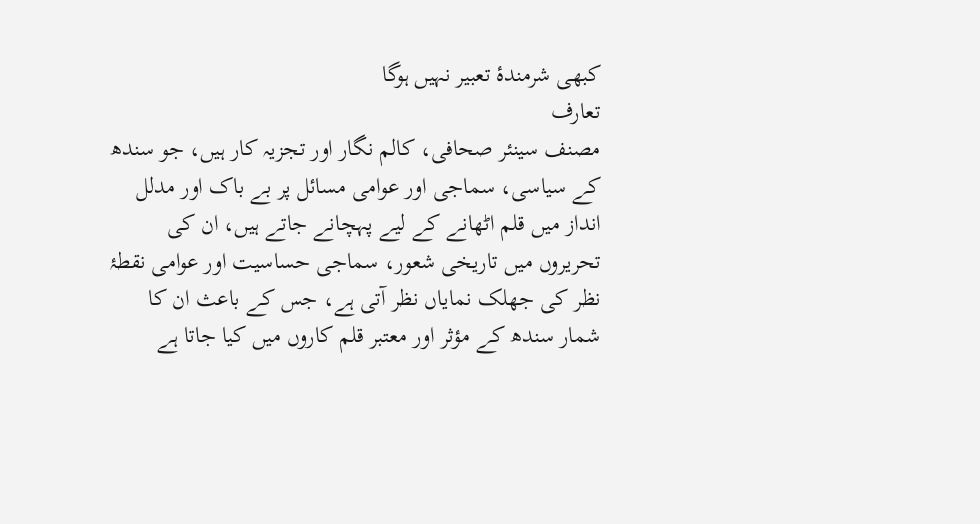کبھی شرمندۂ تعبیر نہیں ہوگا
تعارف
مصنف سینئر صحافی، کالم نگار اور تجزیہ کار ہیں، جو سندھ کے سیاسی، سماجی اور عوامی مسائل پر بے باک اور مدلل انداز میں قلم اٹھانے کے لیے پہچانے جاتے ہیں، ان کی تحریروں میں تاریخی شعور، سماجی حساسیت اور عوامی نقطۂ نظر کی جھلک نمایاں نظر آتی ہے، جس کے باعث ان کا شمار سندھ کے مؤثر اور معتبر قلم کاروں میں کیا جاتا ہے